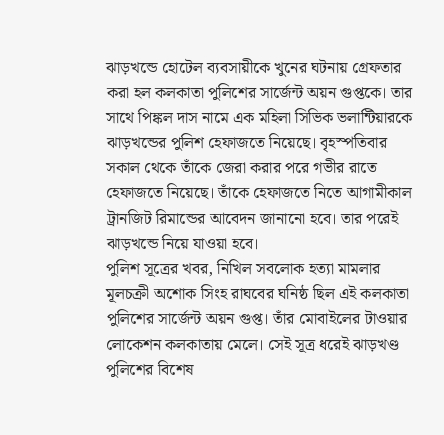ঝাড়খন্ডে হোটেল ব্যবসায়ীকে খুনের ঘটনায় গ্রেফতার করা হল কলকাতা পুলিশের সার্জেন্ট অয়ন গুপ্তকে। তার সাথে পিঙ্কল দাস নামে এক মহিলা সিভিক ভলান্টিয়ারকে ঝাড়খন্ডের পুলিশ হেফাজতে নিয়েছে। বৃহস্পতিবার সকাল থেকে তাঁকে জেরা করার পরে গভীর রাতে হেফাজতে নিয়েছে। তাঁকে হেফাজতে নিতে আগামীকাল ট্রানজিট রিমান্ডের আবেদন জানানো হবে। তার পরেই ঝাড়খন্ডে নিয়ে যাওয়া হবে।
পুলিশ সূত্রের খবর, নিখিল সবলোক হত্যা মামলার মূলচক্রী অশোক সিংহ রাঘবের ঘনিষ্ঠ ছিল এই কলকাতা পুলিশের সার্জেন্ট অয়ন গুপ্ত। তাঁর মোবাইলের টাওয়ার লোকেশন কলকাতায় মেলে। সেই সূত্র ধরেই ঝাড়খণ্ড পুলিশের বিশেষ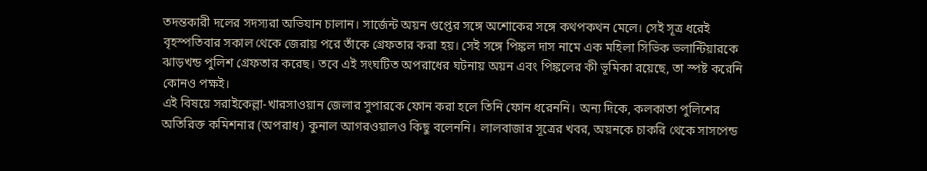তদন্তকারী দলের সদস্যরা অভিযান চালান। সার্জেন্ট অয়ন গুপ্তের সঙ্গে অশোকের সঙ্গে কথপকথন মেলে। সেই সূত্র ধরেই বৃহস্পতিবার সকাল থেকে জেরায় পরে তাঁকে গ্রেফতার করা হয়। সেই সঙ্গে পিঙ্কল দাস নামে এক মহিলা সিভিক ভলান্টিয়ারকে ঝাড়খন্ড পুলিশ গ্রেফতার করেছ। তবে এই সংঘটিত অপরাধের ঘটনায় অয়ন এবং পিঙ্কলের কী ভূমিকা রয়েছে, তা স্পষ্ট করেনি কোনও পক্ষই।
এই বিষয়ে সরাইকেল্লা-খারসাওয়ান জেলার সুপারকে ফোন করা হলে তিনি ফোন ধরেননি। অন্য দিকে, কলকাতা পুলিশের অতিরিক্ত কমিশনার (অপরাধ) কুনাল আগরওয়ালও কিছু বলেননি। লালবাজার সূত্রের খবর, অয়নকে চাকরি থেকে সাসপেন্ড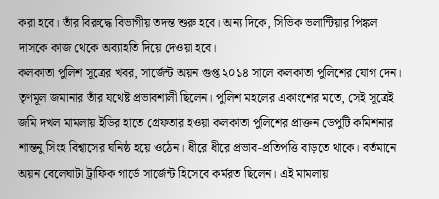করা হবে। তাঁর বিরুদ্ধে বিভাগীয় তদন্ত শুরু হবে। অন্য দিকে, সিভিক ভলান্টিয়ার পিঙ্কল দাসকে কাজ থেকে অব্যাহতি দিয়ে দেওয়া হবে।
কলকাতা পুলিশ সূত্রের খবর, সার্জেন্ট অয়ন গুপ্ত ২০১৪ সালে কলকাতা পুলিশের যোগ দেন। তৃণমূল জমানার তাঁর যথেষ্ট প্রভাবশালী ছিলেন। পুলিশ মহলের একাংশের মতে, সেই সূত্রেই জমি দখল মামলায় ইডির হাতে গ্রেফতার হওয়া কলকাতা পুলিশের প্রাক্তন ডেপুটি কমিশনার শান্তনু সিংহ বিশ্বাসের ঘনিষ্ঠ হয়ে ওঠেন। ধীরে ধীরে প্রভাব-প্রতিপত্তি বাড়তে থাকে। বর্তমানে অয়ন বেলেঘাটা ট্রাফিক গার্ডে সার্জেন্ট হিসেবে কর্মরত ছিলেন। এই মামলায়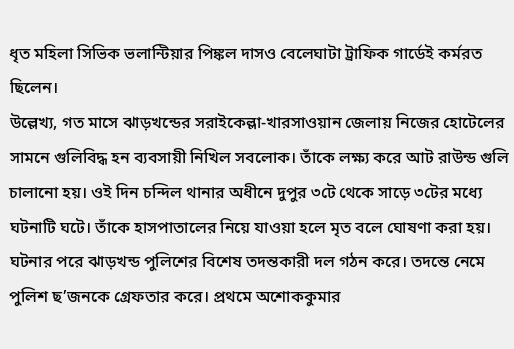ধৃত মহিলা সিভিক ভলান্টিয়ার পিঙ্কল দাসও বেলেঘাটা ট্রাফিক গার্ডেই কর্মরত ছিলেন।
উল্লেখ্য, গত মাসে ঝাড়খন্ডের সরাইকেল্লা-খারসাওয়ান জেলায় নিজের হোটেলের সামনে গুলিবিদ্ধ হন ব্যবসায়ী নিখিল সবলোক। তাঁকে লক্ষ্য করে আট রাউন্ড গুলি চালানো হয়। ওই দিন চন্দিল থানার অধীনে দুপুর ৩টে থেকে সাড়ে ৩টের মধ্যে ঘটনাটি ঘটে। তাঁকে হাসপাতালের নিয়ে যাওয়া হলে মৃত বলে ঘোষণা করা হয়।
ঘটনার পরে ঝাড়খন্ড পুলিশের বিশেষ তদন্তকারী দল গঠন করে। তদন্তে নেমে পুলিশ ছ’জনকে গ্রেফতার করে। প্রথমে অশোককুমার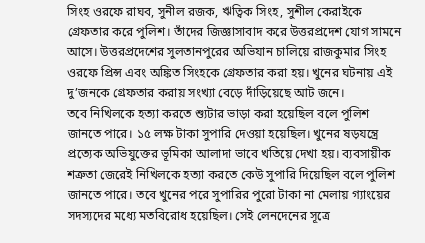সিংহ ওরফে রাঘব, সুনীল রজক, ঋত্বিক সিংহ, সুশীল কেরাইকে গ্রেফতার করে পুলিশ। তাঁদের জিজ্ঞাসাবাদ করে উত্তরপ্রদেশ যোগ সামনে আসে। উত্তরপ্রদেশের সুলতানপুরের অভিযান চালিয়ে রাজকুমার সিংহ ওরফে প্রিন্স এবং অঙ্কিত সিংহকে গ্রেফতার করা হয়। খুনের ঘটনায় এই দু’জনকে গ্রেফতার করায় সংখ্যা বেড়ে দাঁড়িয়েছে আট জনে।
তবে নিখিলকে হত্যা করতে শ্যুটার ভাড়া করা হয়েছিল বলে পুলিশ জানতে পারে। ১৫ লক্ষ টাকা সুপারি দেওয়া হয়েছিল। খুনের ষড়যন্ত্রে প্রত্যেক অভিযুক্তের ভূমিকা আলাদা ভাবে খতিয়ে দেখা হয়। ব্যবসায়ীক শত্রুতা জেরেই নিখিলকে হত্যা করতে কেউ সুপারি দিয়েছিল বলে পুলিশ জানতে পারে। তবে খুনের পরে সুপারির পুরো টাকা না মেলায় গ্যাংয়ের সদস্যদের মধ্যে মতবিরোধ হয়েছিল। সেই লেনদেনের সূত্রে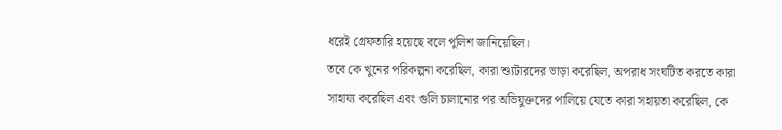ধরেই গ্রেফতারি হয়েছে বলে পুলিশ জানিয়েছিল।
তবে কে খুনের পরিকল্পনা করেছিল, কারা শ্যুটারদের ভাড়া করেছিল, অপরাধ সংঘটিত করতে কারা সাহায্য করেছিল এবং গুলি চালানোর পর অভিযুক্তদের পালিয়ে যেতে কারা সহায়তা করেছিল, কে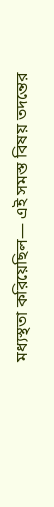মধ্যস্থতা করিয়েছিল— এই সমস্ত বিষয় তদন্তের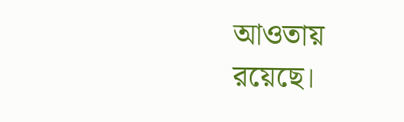আওতায় রয়েছে।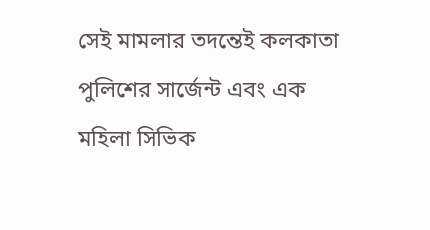সেই মামলার তদন্তেই কলকাতা পুলিশের সার্জেন্ট এবং এক মহিলা সিভিক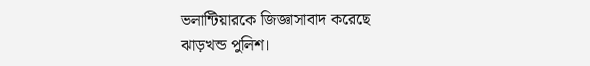ভলান্টিয়ারকে জিজ্ঞাসাবাদ করেছে ঝাড়খন্ড পুলিশ।